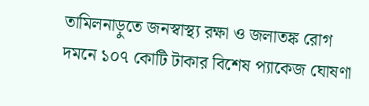তামিলনাড়ুতে জনস্বাস্থ্য রক্ষা ও জলাতঙ্ক রোগ দমনে ১০৭ কোটি টাকার বিশেষ প্যাকেজ ঘোষণা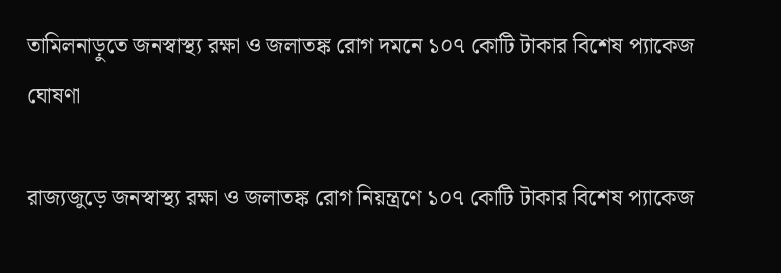তামিলনাড়ুতে জনস্বাস্থ্য রক্ষা ও জলাতঙ্ক রোগ দমনে ১০৭ কোটি টাকার বিশেষ প্যাকেজ ঘোষণা

রাজ্যজুড়ে জনস্বাস্থ্য রক্ষা ও জলাতঙ্ক রোগ নিয়ন্ত্রণে ১০৭ কোটি টাকার বিশেষ প্যাকেজ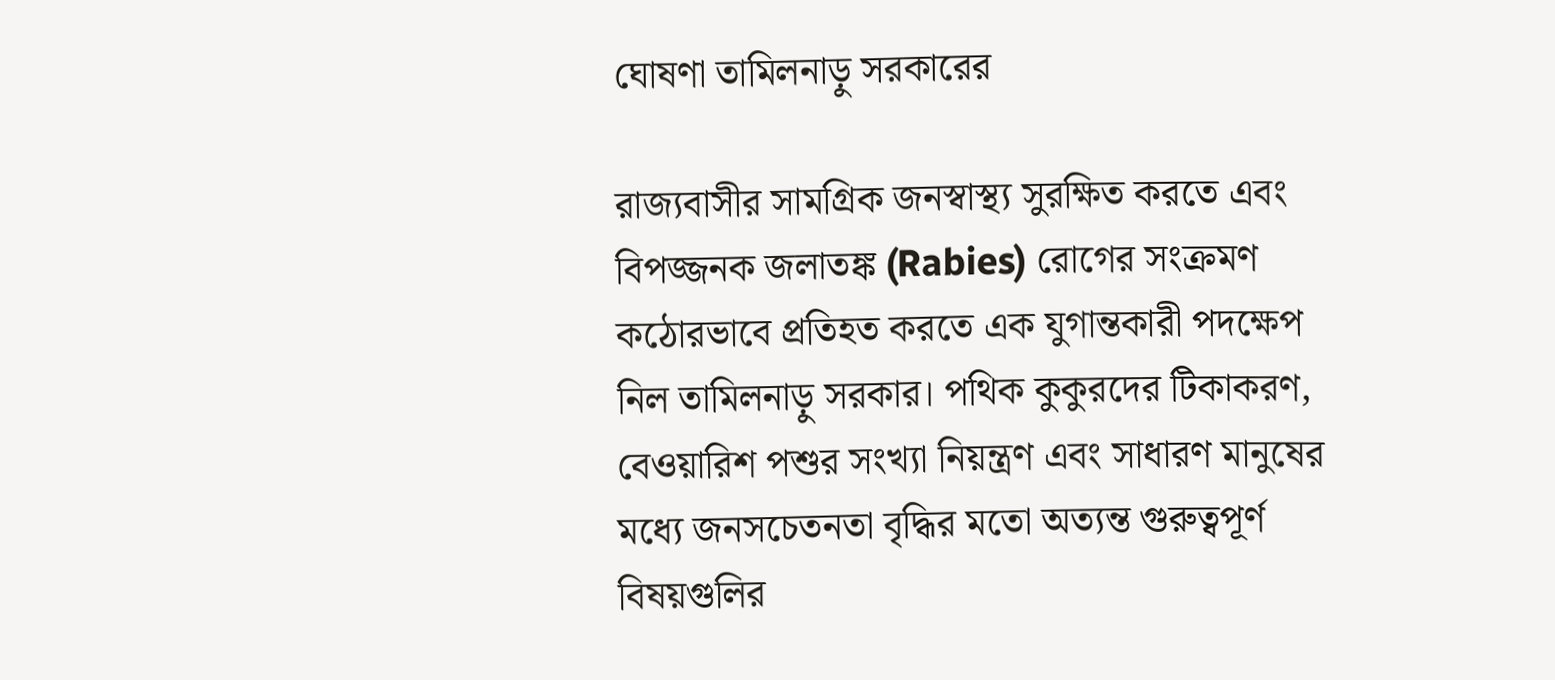ঘোষণা তামিলনাড়ু সরকারের

রাজ্যবাসীর সামগ্রিক জনস্বাস্থ্য সুরক্ষিত করতে এবং বিপজ্জনক জলাতঙ্ক (Rabies) রোগের সংক্রমণ কঠোরভাবে প্রতিহত করতে এক যুগান্তকারী পদক্ষেপ নিল তামিলনাড়ু সরকার। পথিক কুকুরদের টিকাকরণ, বেওয়ারিশ পশুর সংখ্যা নিয়ন্ত্রণ এবং সাধারণ মানুষের মধ্যে জনসচেতনতা বৃদ্ধির মতো অত্যন্ত গুরুত্বপূর্ণ বিষয়গুলির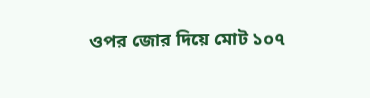ওপর জোর দিয়ে মোট ১০৭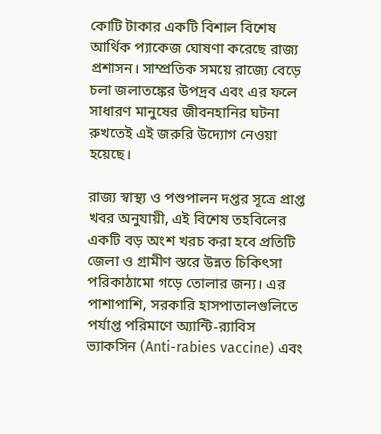কোটি টাকার একটি বিশাল বিশেষ আর্থিক প্যাকেজ ঘোষণা করেছে রাজ্য প্রশাসন। সাম্প্রতিক সময়ে রাজ্যে বেড়ে চলা জলাতঙ্কের উপদ্রব এবং এর ফলে সাধারণ মানুষের জীবনহানির ঘটনা রুখতেই এই জরুরি উদ্যোগ নেওয়া হয়েছে।

রাজ্য স্বাস্থ্য ও পশুপালন দপ্তর সূত্রে প্রাপ্ত খবর অনুযায়ী, এই বিশেষ তহবিলের একটি বড় অংশ খরচ করা হবে প্রতিটি জেলা ও গ্রামীণ স্তরে উন্নত চিকিৎসা পরিকাঠামো গড়ে তোলার জন্য। এর পাশাপাশি, সরকারি হাসপাতালগুলিতে পর্যাপ্ত পরিমাণে অ্যান্টি-র‌্যাবিস ভ্যাকসিন (Anti-rabies vaccine) এবং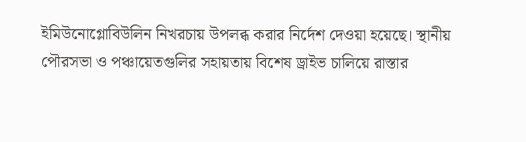ইমিউনোগ্লোবিউলিন নিখরচায় উপলব্ধ করার নির্দেশ দেওয়া হয়েছে। স্থানীয় পৌরসভা ও পঞ্চায়েতগুলির সহায়তায় বিশেষ ড্রাইভ চালিয়ে রাস্তার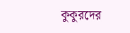কুকুরদের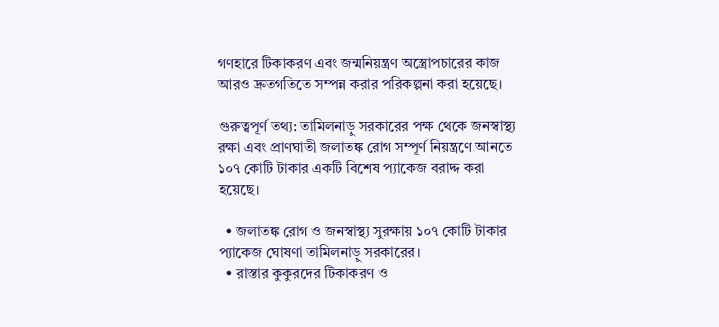গণহারে টিকাকরণ এবং জন্মনিয়ন্ত্রণ অস্ত্রোপচারের কাজ আরও দ্রুতগতিতে সম্পন্ন করার পরিকল্পনা করা হয়েছে।

গুরুত্বপূর্ণ তথ্য: তামিলনাড়ু সরকারের পক্ষ থেকে জনস্বাস্থ্য রক্ষা এবং প্রাণঘাতী জলাতঙ্ক রোগ সম্পূর্ণ নিয়ন্ত্রণে আনতে ১০৭ কোটি টাকার একটি বিশেষ প্যাকেজ বরাদ্দ করা হয়েছে।

  • জলাতঙ্ক রোগ ও জনস্বাস্থ্য সুরক্ষায় ১০৭ কোটি টাকার প্যাকেজ ঘোষণা তামিলনাড়ু সরকারের।
  • রাস্তার কুকুরদের টিকাকরণ ও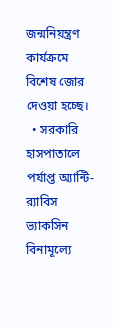জন্মনিয়ন্ত্রণ কার্যক্রমে বিশেষ জোর দেওয়া হচ্ছে।
  • সরকারি হাসপাতালে পর্যাপ্ত অ্যান্টি-র‌্যাবিস ভ্যাকসিন বিনামূল্যে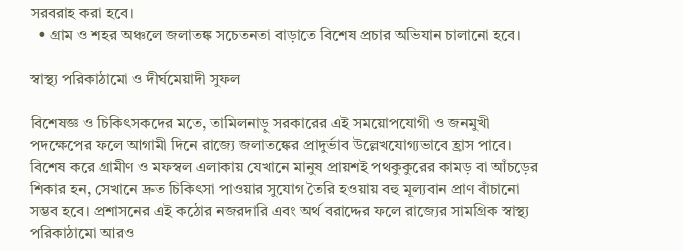সরবরাহ করা হবে।
  • গ্রাম ও শহর অঞ্চলে জলাতঙ্ক সচেতনতা বাড়াতে বিশেষ প্রচার অভিযান চালানো হবে।

স্বাস্থ্য পরিকাঠামো ও দীর্ঘমেয়াদী সুফল

বিশেষজ্ঞ ও চিকিৎসকদের মতে, তামিলনাড়ু সরকারের এই সময়োপযোগী ও জনমুখী পদক্ষেপের ফলে আগামী দিনে রাজ্যে জলাতঙ্কের প্রাদুর্ভাব উল্লেখযোগ্যভাবে হ্রাস পাবে। বিশেষ করে গ্রামীণ ও মফস্বল এলাকায় যেখানে মানুষ প্রায়শই পথকুকুরের কামড় বা আঁচড়ের শিকার হন, সেখানে দ্রুত চিকিৎসা পাওয়ার সুযোগ তৈরি হওয়ায় বহু মূল্যবান প্রাণ বাঁচানো সম্ভব হবে। প্রশাসনের এই কঠোর নজরদারি এবং অর্থ বরাদ্দের ফলে রাজ্যের সামগ্রিক স্বাস্থ্য পরিকাঠামো আরও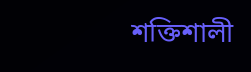শক্তিশালী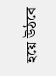হয়ে উঠবে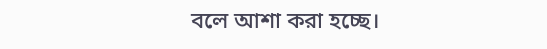বলে আশা করা হচ্ছে।